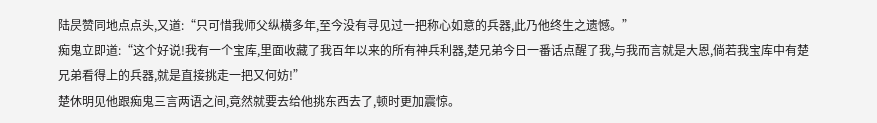陆昃赞同地点点头,又道:“只可惜我师父纵横多年,至今没有寻见过一把称心如意的兵器,此乃他终生之遗憾。”
痴鬼立即道:“这个好说!我有一个宝库,里面收藏了我百年以来的所有神兵利器,楚兄弟今日一番话点醒了我,与我而言就是大恩,倘若我宝库中有楚兄弟看得上的兵器,就是直接挑走一把又何妨!”
楚休明见他跟痴鬼三言两语之间,竟然就要去给他挑东西去了,顿时更加震惊。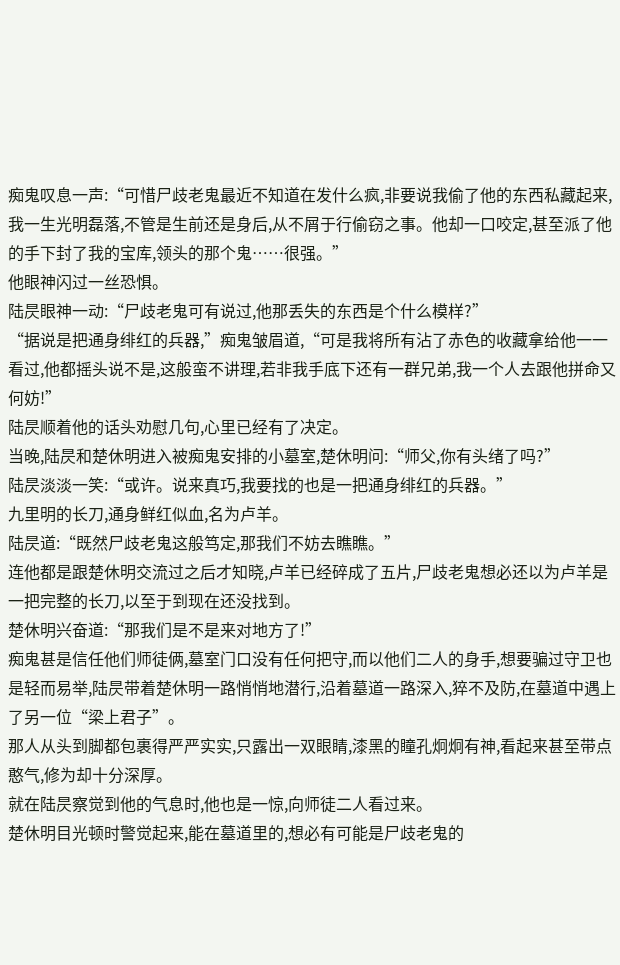痴鬼叹息一声:“可惜尸歧老鬼最近不知道在发什么疯,非要说我偷了他的东西私藏起来,我一生光明磊落,不管是生前还是身后,从不屑于行偷窃之事。他却一口咬定,甚至派了他的手下封了我的宝库,领头的那个鬼……很强。”
他眼神闪过一丝恐惧。
陆昃眼神一动:“尸歧老鬼可有说过,他那丢失的东西是个什么模样?”
“据说是把通身绯红的兵器,”痴鬼皱眉道,“可是我将所有沾了赤色的收藏拿给他一一看过,他都摇头说不是,这般蛮不讲理,若非我手底下还有一群兄弟,我一个人去跟他拼命又何妨!”
陆昃顺着他的话头劝慰几句,心里已经有了决定。
当晚,陆昃和楚休明进入被痴鬼安排的小墓室,楚休明问:“师父,你有头绪了吗?”
陆昃淡淡一笑:“或许。说来真巧,我要找的也是一把通身绯红的兵器。”
九里明的长刀,通身鲜红似血,名为卢羊。
陆昃道:“既然尸歧老鬼这般笃定,那我们不妨去瞧瞧。”
连他都是跟楚休明交流过之后才知晓,卢羊已经碎成了五片,尸歧老鬼想必还以为卢羊是一把完整的长刀,以至于到现在还没找到。
楚休明兴奋道:“那我们是不是来对地方了!”
痴鬼甚是信任他们师徒俩,墓室门口没有任何把守,而以他们二人的身手,想要骗过守卫也是轻而易举,陆昃带着楚休明一路悄悄地潜行,沿着墓道一路深入,猝不及防,在墓道中遇上了另一位“梁上君子”。
那人从头到脚都包裹得严严实实,只露出一双眼睛,漆黑的瞳孔炯炯有神,看起来甚至带点憨气,修为却十分深厚。
就在陆昃察觉到他的气息时,他也是一惊,向师徒二人看过来。
楚休明目光顿时警觉起来,能在墓道里的,想必有可能是尸歧老鬼的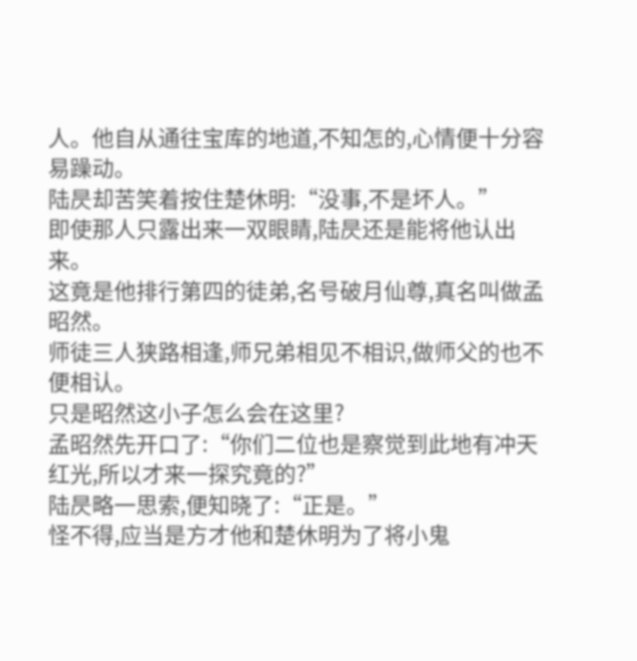人。他自从通往宝库的地道,不知怎的,心情便十分容易躁动。
陆昃却苦笑着按住楚休明:“没事,不是坏人。”
即使那人只露出来一双眼睛,陆昃还是能将他认出来。
这竟是他排行第四的徒弟,名号破月仙尊,真名叫做孟昭然。
师徒三人狭路相逢,师兄弟相见不相识,做师父的也不便相认。
只是昭然这小子怎么会在这里?
孟昭然先开口了:“你们二位也是察觉到此地有冲天红光,所以才来一探究竟的?”
陆昃略一思索,便知晓了:“正是。”
怪不得,应当是方才他和楚休明为了将小鬼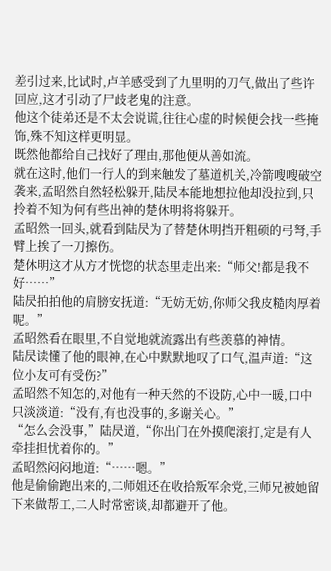差引过来,比试时,卢羊感受到了九里明的刀气,做出了些许回应,这才引动了尸歧老鬼的注意。
他这个徒弟还是不太会说谎,往往心虚的时候便会找一些掩饰,殊不知这样更明显。
既然他都给自己找好了理由,那他便从善如流。
就在这时,他们一行人的到来触发了墓道机关,冷箭嗖嗖破空袭来,孟昭然自然轻松躲开,陆昃本能地想拉他却没拉到,只拎着不知为何有些出神的楚休明将将躲开。
孟昭然一回头,就看到陆昃为了替楚休明挡开粗硕的弓弩,手臂上挨了一刀擦伤。
楚休明这才从方才恍惚的状态里走出来:“师父!都是我不好……”
陆昃拍拍他的肩膀安抚道:“无妨无妨,你师父我皮糙肉厚着呢。”
孟昭然看在眼里,不自觉地就流露出有些羡慕的神情。
陆昃读懂了他的眼神,在心中默默地叹了口气,温声道:“这位小友可有受伤?”
孟昭然不知怎的,对他有一种天然的不设防,心中一暖,口中只淡淡道:“没有,有也没事的,多谢关心。”
“怎么会没事,”陆昃道,“你出门在外摸爬滚打,定是有人牵挂担忧着你的。”
孟昭然闷闷地道:“……嗯。”
他是偷偷跑出来的,二师姐还在收拾叛军余党,三师兄被她留下来做帮工,二人时常密谈,却都避开了他。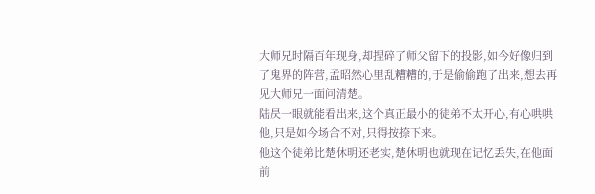大师兄时隔百年现身,却捏碎了师父留下的投影,如今好像归到了鬼界的阵营,孟昭然心里乱糟糟的,于是偷偷跑了出来,想去再见大师兄一面问清楚。
陆昃一眼就能看出来,这个真正最小的徒弟不太开心,有心哄哄他,只是如今场合不对,只得按捺下来。
他这个徒弟比楚休明还老实,楚休明也就现在记忆丢失,在他面前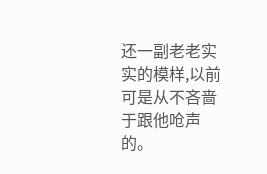还一副老老实实的模样,以前可是从不吝啬于跟他呛声的。